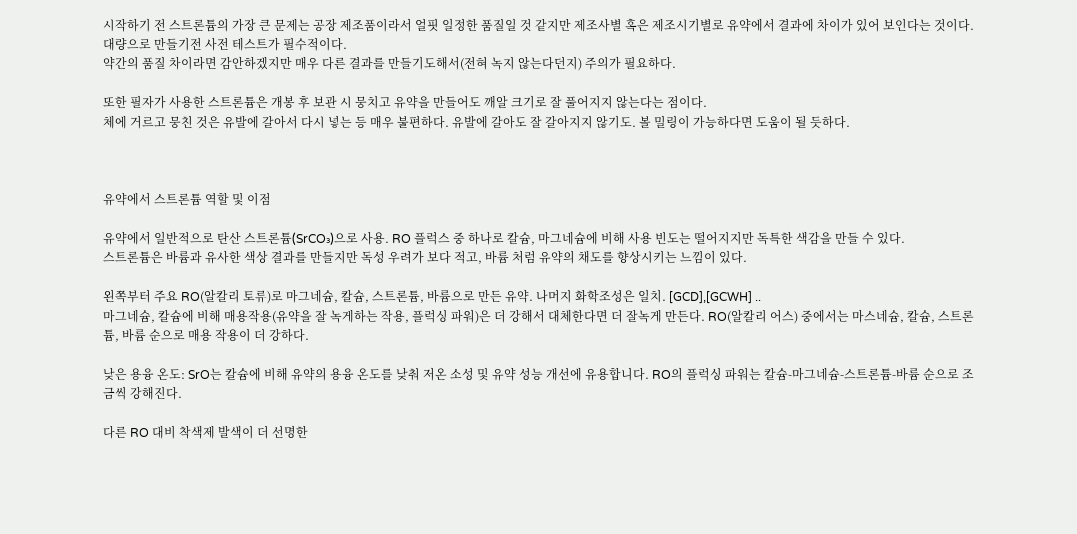시작하기 전 스트론튬의 가장 큰 문제는 공장 제조품이라서 얼핏 일정한 품질일 것 같지만 제조사별 혹은 제조시기별로 유약에서 결과에 차이가 있어 보인다는 것이다. 대량으로 만들기전 사전 테스트가 필수적이다.
약간의 품질 차이라면 감안하겠지만 매우 다른 결과를 만들기도해서(전혀 녹지 않는다던지) 주의가 필요하다.

또한 필자가 사용한 스트론튬은 개봉 후 보관 시 뭉치고 유약을 만들어도 깨알 크기로 잘 풀어지지 않는다는 점이다.
체에 거르고 뭉친 것은 유발에 갈아서 다시 넣는 등 매우 불편하다. 유발에 갈아도 잘 갈아지지 않기도. 볼 밀링이 가능하다면 도움이 될 듯하다.



유약에서 스트론튬 역할 및 이점

유약에서 일반적으로 탄산 스트론튬(SrCO₃)으로 사용. RO 플럭스 중 하나로 칼슘, 마그네슘에 비해 사용 빈도는 떨어지지만 독특한 색감을 만들 수 있다.
스트론튬은 바륨과 유사한 색상 결과를 만들지만 독성 우려가 보다 적고, 바륨 처럼 유약의 채도를 향상시키는 느낌이 있다.

왼쪽부터 주요 RO(알칼리 토류)로 마그네슘, 칼슘, 스트론튬, 바륨으로 만든 유약. 나머지 화학조성은 일치. [GCD],[GCWH] ..
마그네슘, 칼슘에 비해 매용작용(유약을 잘 녹게하는 작용, 플럭싱 파워)은 더 강해서 대체한다면 더 잘녹게 만든다. RO(알칼리 어스) 중에서는 마스네슘, 칼슘, 스트론튬, 바륨 순으로 매용 작용이 더 강하다.

낮은 용융 온도: SrO는 칼슘에 비해 유약의 용융 온도를 낮춰 저온 소성 및 유약 성능 개선에 유용합니다. RO의 플럭싱 파워는 칼슘-마그네슘-스트론튬-바륨 순으로 조금씩 강해진다.

다른 RO 대비 착색제 발색이 더 선명한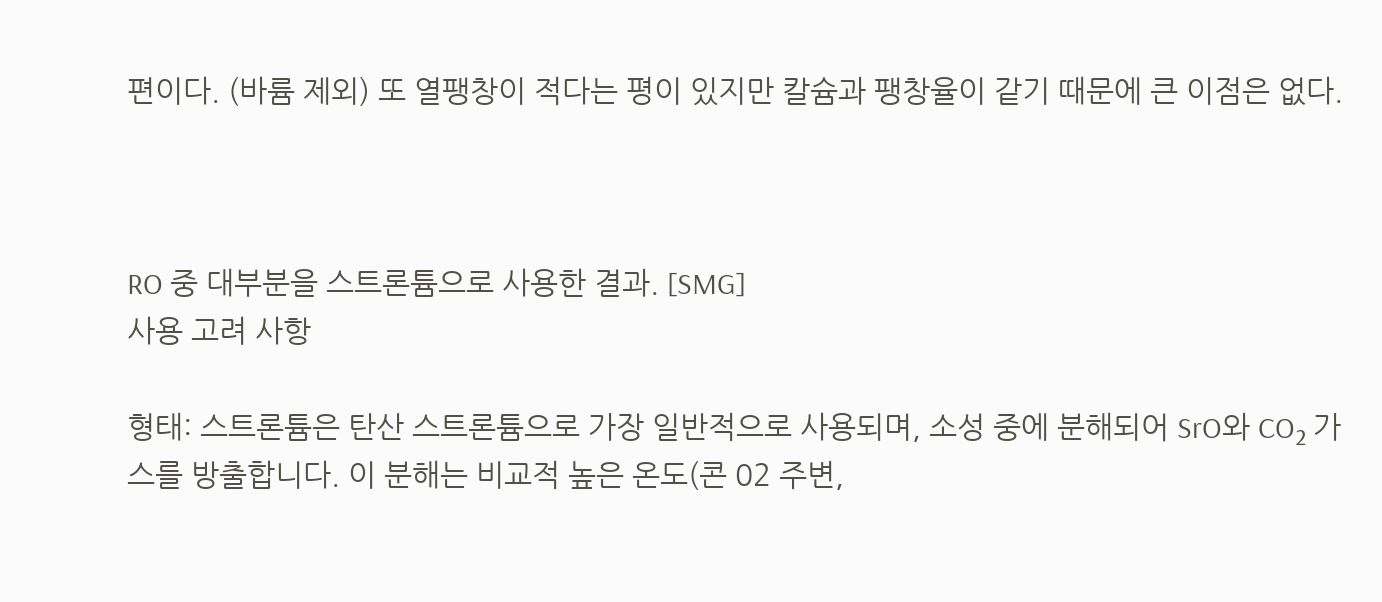편이다. (바륨 제외) 또 열팽창이 적다는 평이 있지만 칼슘과 팽창율이 같기 때문에 큰 이점은 없다.



RO 중 대부분을 스트론튬으로 사용한 결과. [SMG]
사용 고려 사항

형태: 스트론튬은 탄산 스트론튬으로 가장 일반적으로 사용되며, 소성 중에 분해되어 SrO와 CO₂ 가스를 방출합니다. 이 분해는 비교적 높은 온도(콘 02 주변,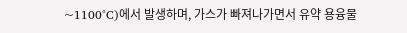~1100°C)에서 발생하며, 가스가 빠져나가면서 유약 용융물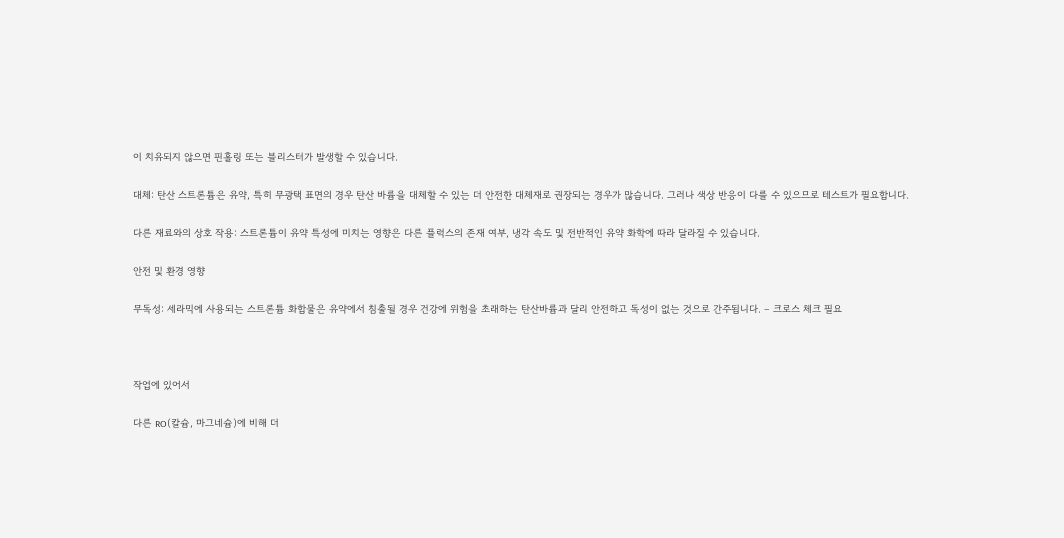이 치유되지 않으면 핀홀링 또는 블리스터가 발생할 수 있습니다.

대체: 탄산 스트론튬은 유약, 특히 무광택 표면의 경우 탄산 바륨을 대체할 수 있는 더 안전한 대체재로 권장되는 경우가 많습니다. 그러나 색상 반응이 다를 수 있으므로 테스트가 필요합니다.

다른 재료와의 상호 작용: 스트론튬이 유약 특성에 미치는 영향은 다른 플럭스의 존재 여부, 냉각 속도 및 전반적인 유약 화학에 따라 달라질 수 있습니다.

안전 및 환경 영향

무독성: 세라믹에 사용되는 스트론튬 화합물은 유약에서 침출될 경우 건강에 위험을 초래하는 탄산바륨과 달리 안전하고 독성이 없는 것으로 간주됩니다. – 크로스 체크 필요



작업에 있어서

다른 RO(칼슘, 마그네슘)에 비해 더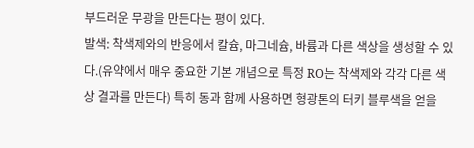부드러운 무광을 만든다는 평이 있다.
발색: 착색제와의 반응에서 칼슘, 마그네슘, 바륨과 다른 색상을 생성할 수 있다.(유약에서 매우 중요한 기본 개념으로 특정 RO는 착색제와 각각 다른 색상 결과를 만든다) 특히 동과 함께 사용하면 형광톤의 터키 블루색을 얻을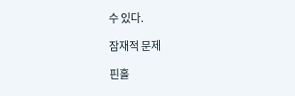수 있다.

잠재적 문제

핀홀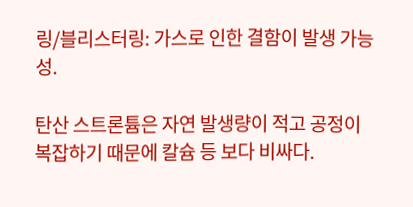링/블리스터링: 가스로 인한 결함이 발생 가능성.

탄산 스트론튬은 자연 발생량이 적고 공정이 복잡하기 때문에 칼슘 등 보다 비싸다.